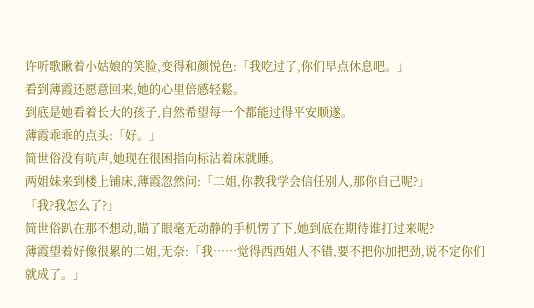许听歌瞅着小姑娘的笑脸,变得和颜悦色:「我吃过了,你们早点休息吧。」
看到薄霞还愿意回来,她的心里倍感轻鬆。
到底是她看着长大的孩子,自然希望每一个都能过得平安顺遂。
薄霞乖乖的点头:「好。」
简世俗没有吭声,她现在很困指向标沾着床就睡。
两姐妹来到楼上铺床,薄霞忽然问:「二姐,你教我学会信任别人,那你自己呢?」
「我?我怎么了?」
简世俗趴在那不想动,瞄了眼毫无动静的手机愣了下,她到底在期待谁打过来呢?
薄霞望着好像很累的二姐,无奈:「我……觉得西西姐人不错,要不把你加把劲,说不定你们就成了。」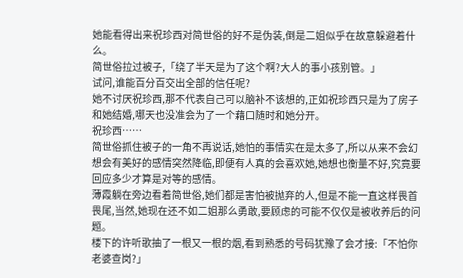她能看得出来祝珍西对简世俗的好不是伪装,倒是二姐似乎在故意躲避着什么。
简世俗拉过被子,「绕了半天是为了这个啊?大人的事小孩别管。」
试问,谁能百分百交出全部的信任呢?
她不讨厌祝珍西,那不代表自己可以脑补不该想的,正如祝珍西只是为了房子和她结婚,哪天也没准会为了一个藉口随时和她分开。
祝珍西……
简世俗抓住被子的一角不再说话,她怕的事情实在是太多了,所以从来不会幻想会有美好的感情突然降临,即便有人真的会喜欢她,她想也衡量不好,究竟要回应多少才算是对等的感情。
薄霞躺在旁边看着简世俗,她们都是害怕被抛弃的人,但是不能一直这样畏首畏尾,当然,她现在还不如二姐那么勇敢,要顾虑的可能不仅仅是被收养后的问题。
楼下的许听歌抽了一根又一根的烟,看到熟悉的号码犹豫了会才接:「不怕你老婆查岗?」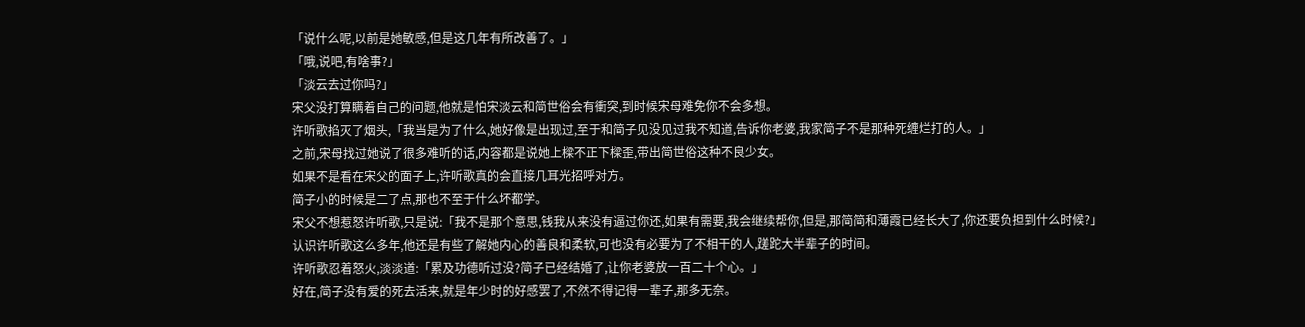「说什么呢,以前是她敏感,但是这几年有所改善了。」
「哦,说吧,有啥事?」
「淡云去过你吗?」
宋父没打算瞒着自己的问题,他就是怕宋淡云和简世俗会有衝突,到时候宋母难免你不会多想。
许听歌掐灭了烟头,「我当是为了什么,她好像是出现过,至于和简子见没见过我不知道,告诉你老婆,我家简子不是那种死缠烂打的人。」
之前,宋母找过她说了很多难听的话,内容都是说她上樑不正下樑歪,带出简世俗这种不良少女。
如果不是看在宋父的面子上,许听歌真的会直接几耳光招呼对方。
简子小的时候是二了点,那也不至于什么坏都学。
宋父不想惹怒许听歌,只是说:「我不是那个意思,钱我从来没有逼过你还,如果有需要,我会继续帮你,但是,那简简和薄霞已经长大了,你还要负担到什么时候?」
认识许听歌这么多年,他还是有些了解她内心的善良和柔软,可也没有必要为了不相干的人,蹉跎大半辈子的时间。
许听歌忍着怒火,淡淡道:「累及功德听过没?简子已经结婚了,让你老婆放一百二十个心。」
好在,简子没有爱的死去活来,就是年少时的好感罢了,不然不得记得一辈子,那多无奈。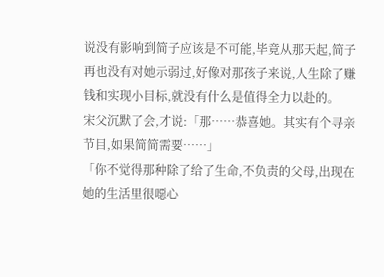说没有影响到简子应该是不可能,毕竟从那天起,简子再也没有对她示弱过,好像对那孩子来说,人生除了赚钱和实现小目标,就没有什么是值得全力以赴的。
宋父沉默了会,才说:「那……恭喜她。其实有个寻亲节目,如果简简需要……」
「你不觉得那种除了给了生命,不负责的父母,出现在她的生活里很噁心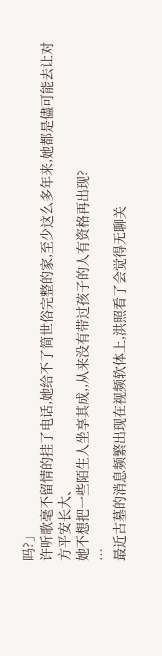吗?」
许听歌毫不留情的挂了电话,她给不了简世俗完整的家,至少这么多年来,她都是儘可能去让对方平安长大、
她不想把一些陌生人坐享其成,,从来没有带过孩子的人有资格再出现?
…
最近古墓的消息频繁出现在视频软体上,洪照看了会觉得无聊关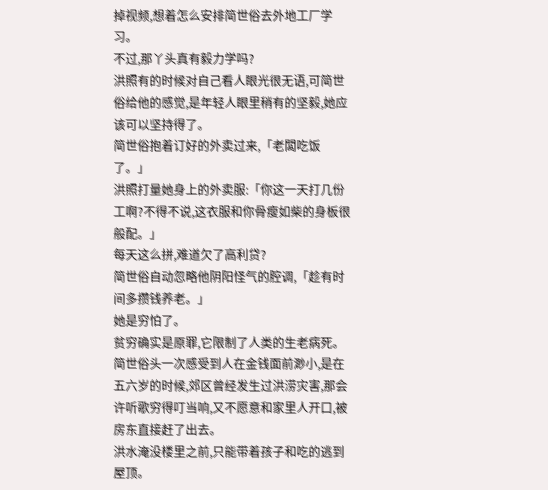掉视频,想着怎么安排简世俗去外地工厂学习。
不过,那丫头真有毅力学吗?
洪照有的时候对自己看人眼光很无语,可简世俗给他的感觉,是年轻人眼里稍有的坚毅,她应该可以坚持得了。
简世俗抱着订好的外卖过来,「老闆吃饭了。」
洪照打量她身上的外卖服:「你这一天打几份工啊?不得不说,这衣服和你骨瘦如柴的身板很般配。」
每天这么拼,难道欠了高利贷?
简世俗自动忽略他阴阳怪气的腔调,「趁有时间多攒钱养老。」
她是穷怕了。
贫穷确实是原罪,它限制了人类的生老病死。
简世俗头一次感受到人在金钱面前渺小,是在五六岁的时候,郊区曾经发生过洪涝灾害,那会许听歌穷得叮当响,又不愿意和家里人开口,被房东直接赶了出去。
洪水淹没楼里之前,只能带着孩子和吃的逃到屋顶。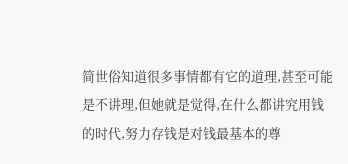简世俗知道很多事情都有它的道理,甚至可能是不讲理,但她就是觉得,在什么都讲究用钱的时代,努力存钱是对钱最基本的尊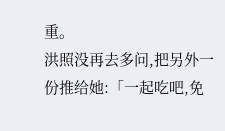重。
洪照没再去多问,把另外一份推给她:「一起吃吧,免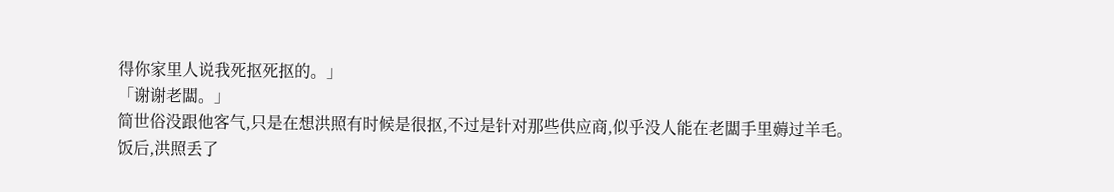得你家里人说我死抠死抠的。」
「谢谢老闆。」
简世俗没跟他客气,只是在想洪照有时候是很抠,不过是针对那些供应商,似乎没人能在老闆手里薅过羊毛。
饭后,洪照丢了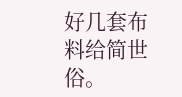好几套布料给简世俗。